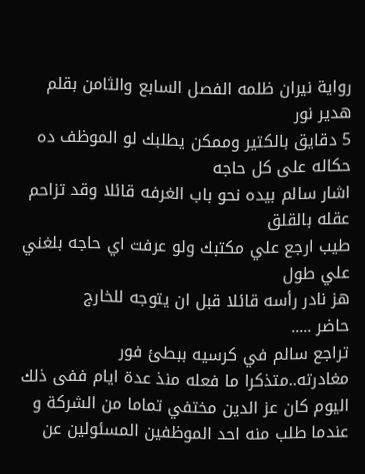رواية نيران ظلمه الفصل السابع والثامن بقلم هدير نور
5 دقايق بالكتير وممكن يطلبك لو الموظف ده حكاله على كل حاجه
اشار سالم بيده نحو باب الغرفه قائلا وقد تزاحم عقله بالقلق
طيب ارجع علي مكتبك ولو عرفت اي حاجه بلغني علي طول
هز نادر رأسه قائلا قبل ان يتوجه للخارج
حاضر .....
تراجع سالم في كرسيه ببطئ فور مغادرته..متذكرا ما فعله منذ عدة ايام ففى ذلك اليوم كان عز الدين مختفي تماما من الشركة و عندما طلب منه احد الموظفين المسئولين عن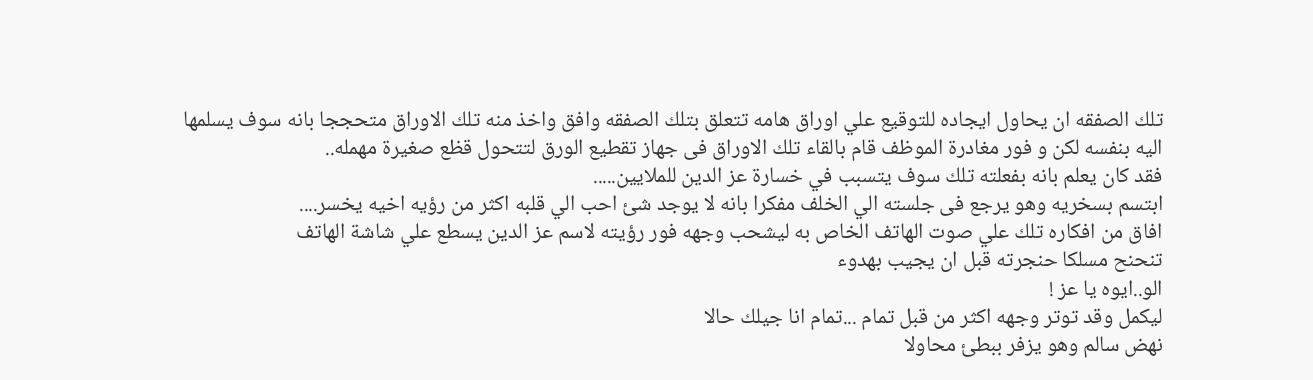تلك الصفقه ان يحاول ايجاده للتوقيع علي اوراق هامه تتعلق بتلك الصفقه وافق واخذ منه تلك الاوراق متحججا بانه سوف يسلمها اليه بنفسه لكن و فور مغادرة الموظف قام بالقاء تلك الاوراق فى جهاز تقطيع الورق لتتحول قظع صغيرة مهمله..
فقد كان يعلم بانه بفعلته تلك سوف يتسبب في خسارة عز الدين للملايين.....
ابتسم بسخريه وهو يرجع فى جلسته الي الخلف مفكرا بانه لا يوجد شئ احب الي قلبه اكثر من رؤيه اخيه يخسر....
افاق من افكاره تلك علي صوت الهاتف الخاص به ليشحب وجهه فور رؤيته لاسم عز الدين يسطع علي شاشة الهاتف
تنحنح مسلكا حنجرته قبل ان يجيب بهدوء
الو..ايوه يا عز !
ليكمل وقد توتر وجهه اكثر من قبل تمام ...تمام انا جيلك حالا
نهض سالم وهو يزفر ببطئ محاولا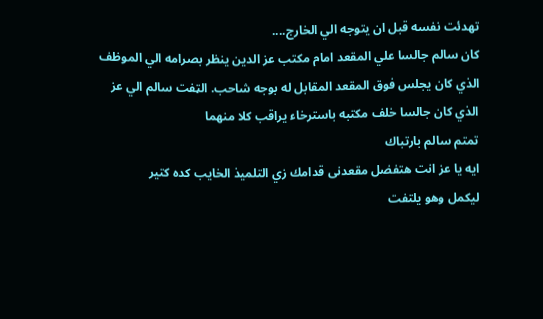تهدئت نفسه قبل ان يتوجه الي الخارج....
كان سالم جالسا علي المقعد امام مكتب عز الدين ينظر بصرامه الي الموظف الذي كان يجلس فوق المقعد المقابل له بوجه شاحب. الټفت سالم الي عز الذي كان جالسا خلف مكتبه باسترخاء يراقب كلا منهما
تمتم سالم بارتباك
ايه يا عز انت هتفضل مقعدنى قدامك زي التلميذ الخايب كده كتير
ليكمل وهو يلتفت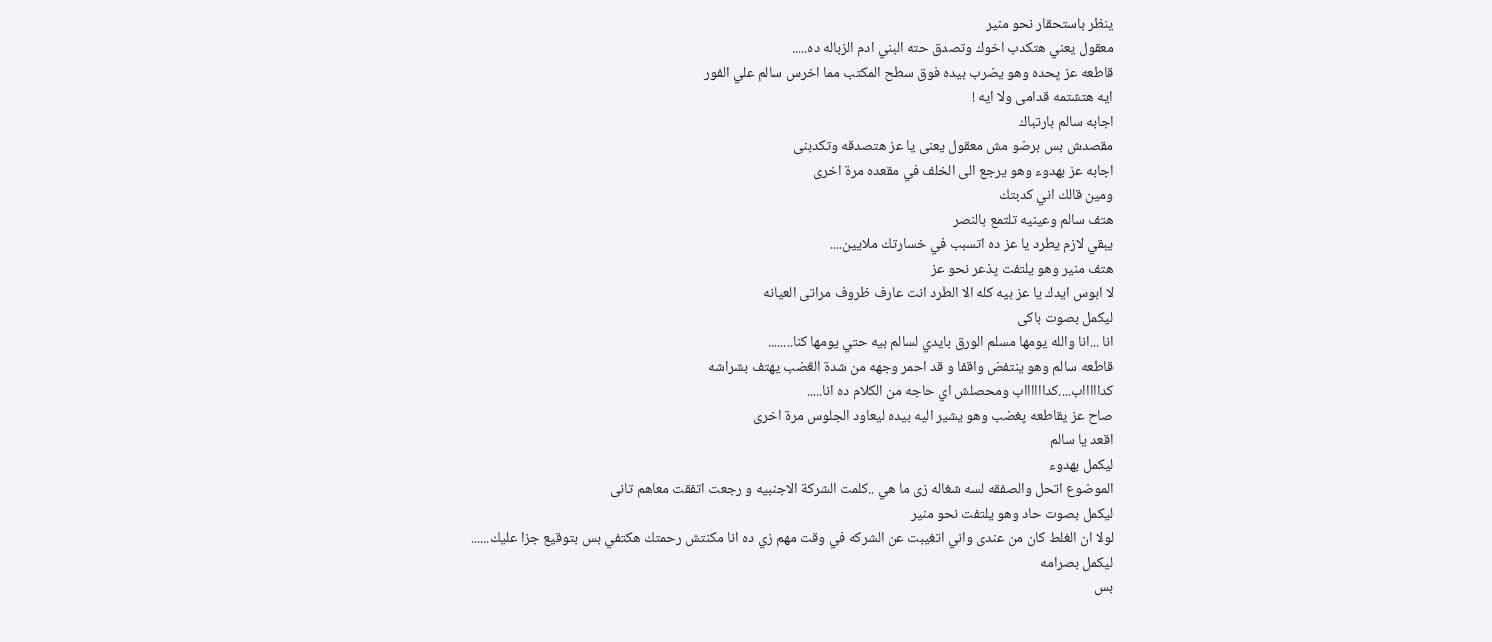ينظر باستحقار نحو منير
معقول يعني هتكدب اخوك وتصدق حته البني ادم الزباله ده.....
قاطعه عز پحده وهو يضرب بيده فوق سطح المكتب مما اخرس سالم علي الفور
ايه هتشتمه قدامى ولا ايه !
اجابه سالم بارتباك
مقصدش بس برضو مش معقول يعنى يا عز هتصدقه وتكدبنى
اجابه عز بهدوء وهو يرجع الى الخلف في مقعده مرة اخرى
ومين قالك اني كدبتك
هتف سالم وعينيه تلتمع بالنصر
يبقي لازم يطرد يا عز ده اتسبب في خسارتك ملايين....
هتف منير وهو يلتفت پذعر نحو عز
لا ابوس ايدك يا عز بيه كله الا الطرد انت عارف ظروف مراتى العيانه
ليكمل بصوت باكى
انا ...انا والله يومها مسلم الورق بايدي لسالم بيه حتي يومها كنا........
قاطعه سالم وهو ينتفض واقفا و قد احمر وجهه من شدة الڠضب يهتف بشراشه
كداااااب....كدااااااب ومحصلش اي حاجه من الكلام ده انا.....
صاح عز يقاطعه پغضب وهو يشير اليه بيده ليعاود الجلوس مرة اخرى
اقعد يا سالم
ليكمل بهدوء
الموضوع اتحل والصفقه لسه شغاله زى ما هي ..كلمت الشركة الاجنبيه و رجعت اتفقت معاهم تانى
ليكمل بصوت حاد وهو يلتفت نحو منير
لولا ان الغلط كان من عندى واني اتغيبت عن الشركه في وقت مهم زي ده انا مكنتش رحمتك هكتفي بس بتوقيع جزا عليك......
ليكمل بصرامه
بس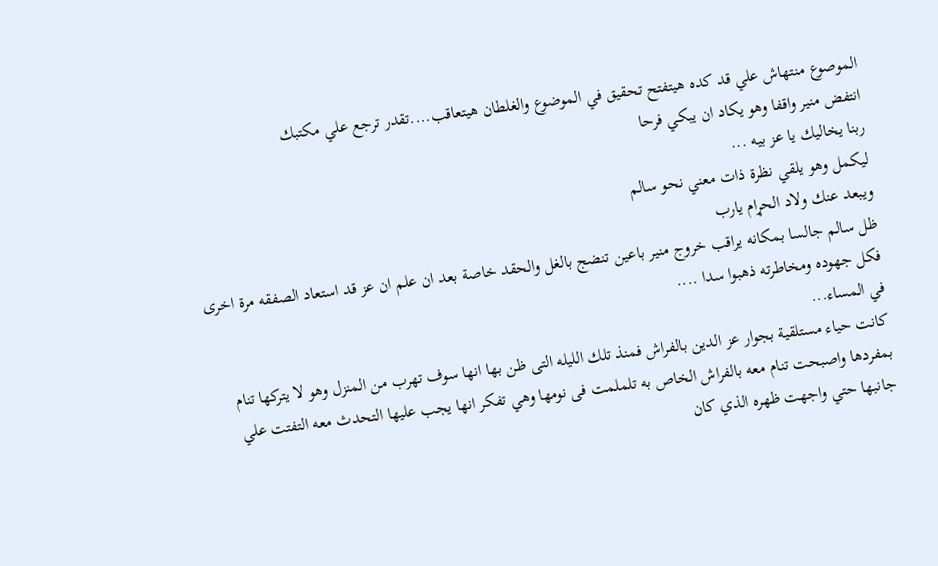الموصوع منتهاش علي قد كده هيتفتح تحقيق في الموضوع والغلطان هيتعاقب....تقدر ترجع علي مكتبك
انتفض منير واقفا وهو يكاد ان يبكي فرحا
ربنا يخاليك يا عز بيه ...
ليكمل وهو يلقي نظرة ذات معني نحو سالم
ويبعد عنك ولاد الحړام يارب
ظل سالم جالسا بمكانه يراقب خروج منير باعين تنضج بالغل والحقد خاصة بعد ان علم ان عز قد استعاد الصفقه مرة اخرى فكل جهوده ومخاطرته ذهبوا سدا ....
في المساء...
كانت حياء مستلقية بجوار عز الدين بالفراش فمنذ تلك الليله التى ظن بها انها سوف تهرب من المنزل وهو لا يتركها تنام بمفردها واصبحت تنام معه بالفراش الخاص به تلملمت فى نومها وهي تفكر انها يجب عليها التحدث معه التفتت علي جانبها حتي واجهت ظهره الذي كان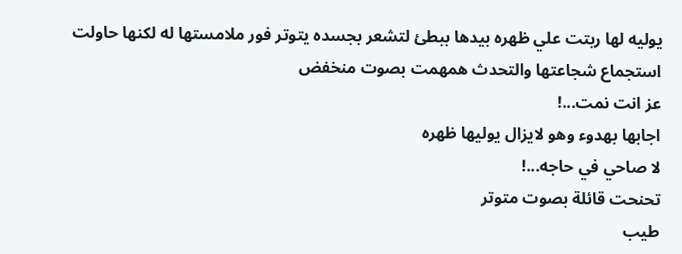يوليه لها ربتت علي ظهره بيدها ببطئ لتشعر بجسده يتوتر فور ملامستها له لكنها حاولت استجماع شجاعتها والتحدث همهمت بصوت منخفض
عز انت نمت...!
اجابها بهدوء وهو لايزال يوليها ظهره
لا صاحي في حاجه...!
تحنحت قائلة بصوت متوتر
طيب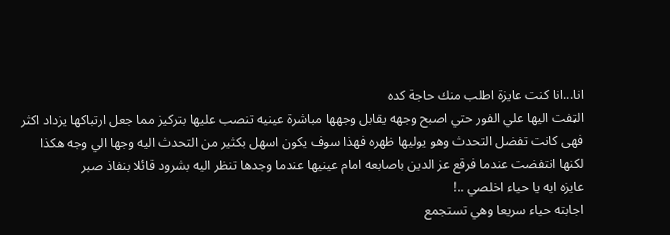انا...انا كنت عايزة اطلب منك حاجة كده
الټفت اليها علي الفور حتي اصبح وجهه يقابل وجهها مباشرة عينيه تنصب عليها بتركيز مما جعل ارتباكها يزداد اكثر فهى كانت تفضل التحدث وهو يوليها ظهره فهذا سوف يكون اسهل بكثير من التحدث اليه وجها الي وجه هكذا
لكنها انتفضت عندما فرقع عز الدين باصابعه امام عينيها عندما وجدها تنظر اليه بشرود قائلا بنفاذ صبر
عايزه ايه يا حياء اخلصي ..!
اجابته حياء سريعا وهي تستجمع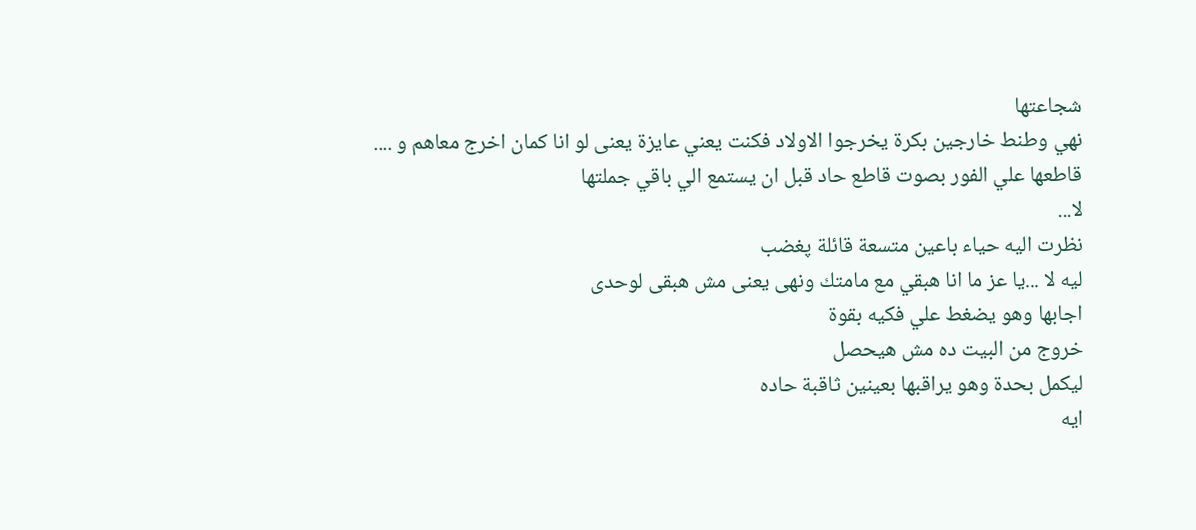شجاعتها
نهي وطنط خارجين بكرة يخرجوا الاولاد فكنت يعني عايزة يعنى لو انا كمان اخرج معاهم و ....
قاطعها علي الفور بصوت قاطع حاد قبل ان يستمع الي باقي جملتها
لا...
نظرت اليه حياء باعين متسعة قائلة پغضب
ليه لا ...يا عز ما انا هبقي مع مامتك ونهى يعنى مش هبقى لوحدى
اجابها وهو يضغط علي فكيه بقوة
خروج من البيت ده مش هيحصل
ليكمل بحدة وهو يراقبها بعينين ثاقبة حاده
ايه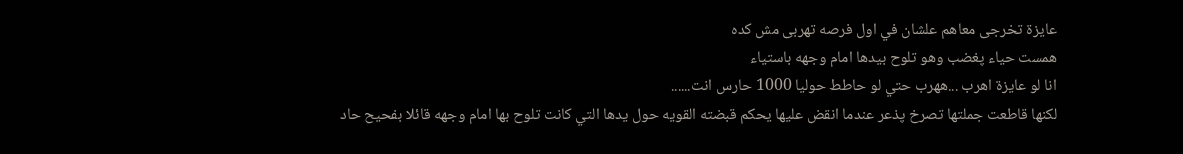عايزة تخرجى معاهم علشان في اول فرصه تهربى مش كده
همست حياء پغضب وهو تلوح بيدها امام وجهه باستياء
انا لو عايزة اهرب ...ههرب حتي لو حاطط حوليا 1000 حارس انت......
لكنها قاطعت جملتها تصرخ پذعر عندما انقض عليها يحكم قبضته القويه حول يدها التي كانت تلوح بها امام وجهه قائلا بفحيح حاد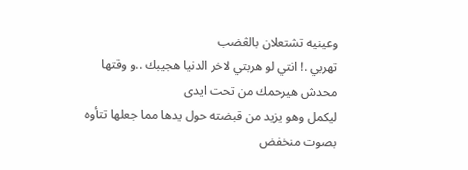وعينيه تشتعلان بالڠضب
تهربي .! انتي لو هربتي لاخر الدنيا هجيبك ..و وقتها محدش هيرحمك من تحت ايدى
ليكمل وهو يزيد من قبضته حول يدها مما جعلها تتأوه بصوت منخفض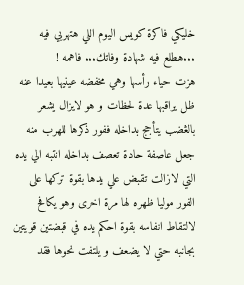خليكي فاكرة كويس اليوم اللي هتهربي فيه ...هطلع فيه شهادة وفاتك... فاهمه !
هزت حياء رأسها وهي مخفضه عينيها بعيدا عنه ظل يراقبها عدة لحظات و هو لايزال يشعر بالڠضب يتأجج بداخله ففور ذكرها للهرب منه جعل عاصفة حادة تعصف بداخله انتبه الي يده التي لازالت تقبض علي يدها بقوة تركها على الفور موليا ظهره لها مرة اخرى وهو يكافح لالتقاط انفاسه بقوة احكم يده في قبضتين قويتين بجانبه حتي لا يضعف و يلتفت نحوها فقد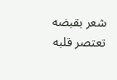شعر بقبضه تعتصر قلبه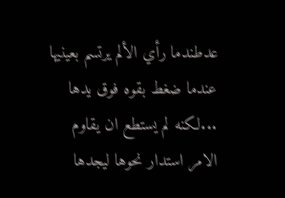عدطندما رأي الألم يرتسم بعينيها عندما ضغط بقوه فوق يدها ...لكنه لم يستطع ان يقاوم الامر استدار نحوها ليجدها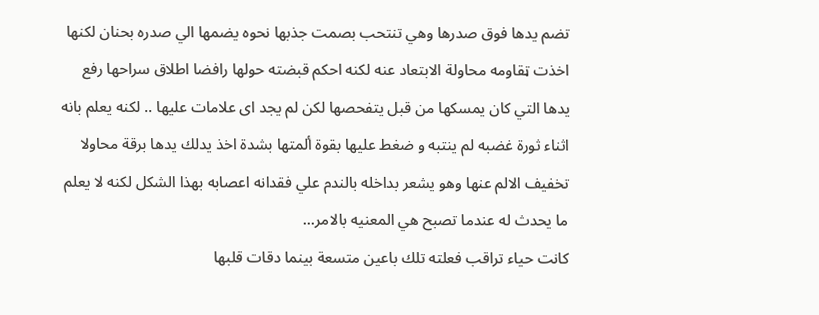تضم يدها فوق صدرها وهي تنتحب بصمت جذبها نحوه يضمها الي صدره بحنان لكنها اخذت ټقاومه محاولة الابتعاد عنه لكنه احكم قبضته حولها رافضا اطلاق سراحها رفع يدها التي كان يمسكها من قبل يتفحصها لكن لم يجد اى علامات عليها .. لكنه يعلم بانه اثناء ثورة غضبه لم ينتبه و ضغط عليها بقوة ألمتها بشدة اخذ يدلك يدها برقة محاولا تخفيف الالم عنها وهو يشعر بداخله بالندم علي فقدانه اعصابه بهذا الشكل لكنه لا يعلم ما يحدث له عندما تصبح هي المعنيه بالامر...
كانت حياء تراقب فعلته تلك باعين متسعة بينما دقات قلبها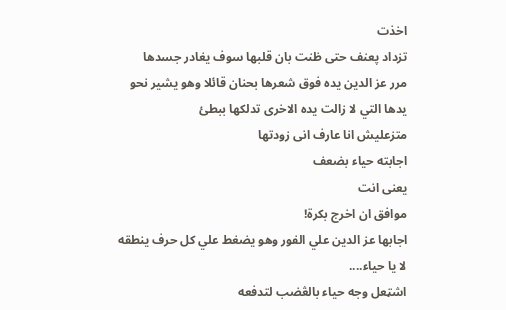اخذت
تزداد پعنف حتى ظنت بان قلبها سوف يغادر جسدها
مرر عز الدين يده فوق شعرها بحنان قائلا وهو يشير نحو يدها التي لا زالت يده الاخرى تدلكها ببطئ
متزعليش انا عارف انى زودتها
اجابته حياء بضعف
يعنى انت
موافق ان اخرج بكرة!
اجابها عز الدين علي الفور وهو يضغط علي كل حرف ينطقه
لا يا حياء....
اشټعل وجه حياء بالڠضب لتدفعه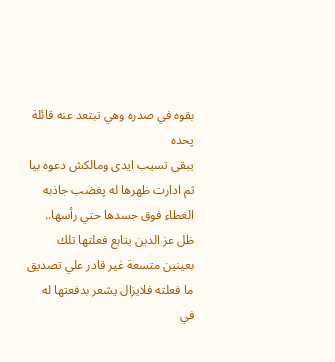بقوه في صدره وهي تبتعد عنه قائلة پحده
يبقى تسيب ايدى ومالكش دعوه بيا
ثم ادارت ظهرها له پغضب جاذبه الغطاء فوق جسدها حتي رأسها..
ظل عز الدين يتابع فعلتها تلك بعينين متسعة غير قادر علي تصديق ما فعلته فلايزال يشعر بدفعتها له في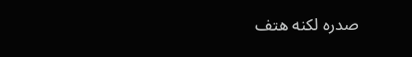صدره لكنه هتف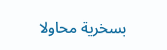بسخرية محاولا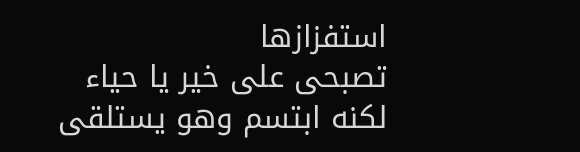استفزازها
تصبحى على خير يا حياء
لكنه ابتسم وهو يستلقى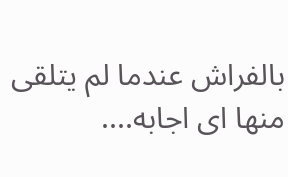بالفراش عندما لم يتلقى منها اى اجابه....